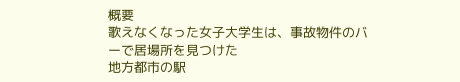概要
歌えなくなった女子大学生は、事故物件のバーで居場所を見つけた
地方都市の駅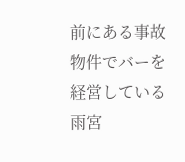前にある事故物件でバーを経営している雨宮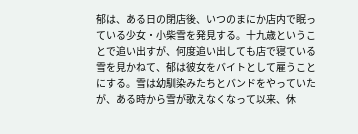郁は、ある日の閉店後、いつのまにか店内で眠っている少女・小柴雪を発見する。十九歳ということで追い出すが、何度追い出しても店で寝ている雪を見かねて、郁は彼女をバイトとして雇うことにする。雪は幼馴染みたちとバンドをやっていたが、ある時から雪が歌えなくなって以来、休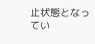止状態となってい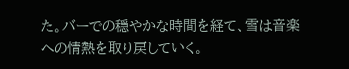た。バーでの穏やかな時間を経て、雪は音楽への情熱を取り戻していく。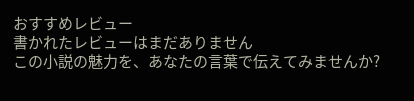おすすめレビュー
書かれたレビューはまだありません
この小説の魅力を、あなたの言葉で伝えてみませんか?